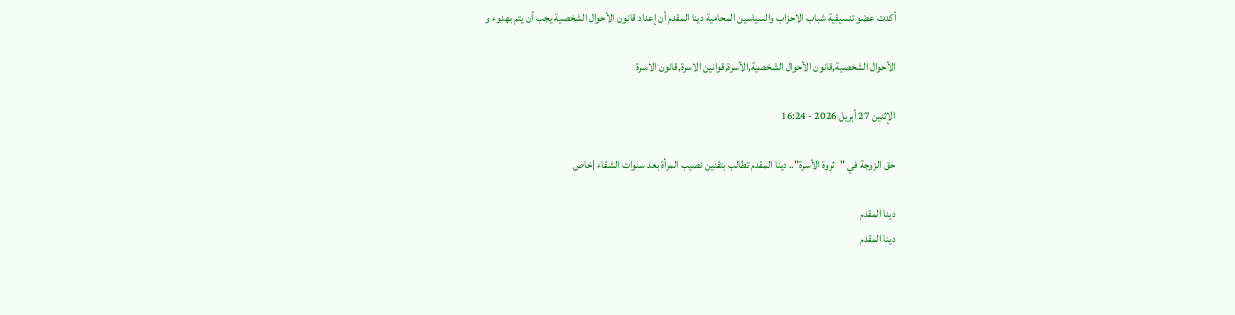أكدت عضو تنسيقية شباب الاحزاب والسياسين المحامية دينا المقدم أن إعداد قانون الأحوال الشخصية يجب أن يتم بهدوء و

الأحوال الشخصية,قانون الأحوال الشخصية,الأسرة,قوانين الاسرة,قانون الاسرة

الإثنين 27 أبريل 2026 - 16:24

حق الزوجة في "ثروة الأسرة".. دينا المقدم تطالب بتقنين نصيب المرأة بعد سنوات الشقاء |خاص

دينا المقدم
دينا المقدم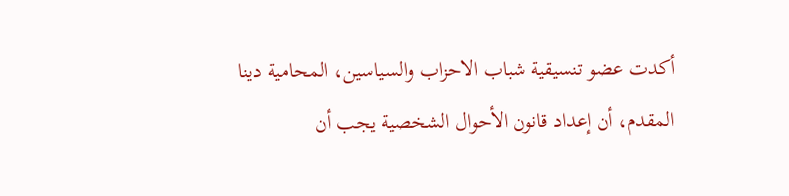أكدت عضو تنسيقية شباب الاحزاب والسياسين، المحامية دينا المقدم، أن إعداد قانون الأحوال الشخصية يجب أن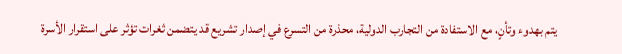يتم بهدوء وتأنٍ، مع الاستفادة من التجارب الدولية، محذرة من التسرع في إصدار تشريع قد يتضمن ثغرات تؤثر على استقرار الأسرة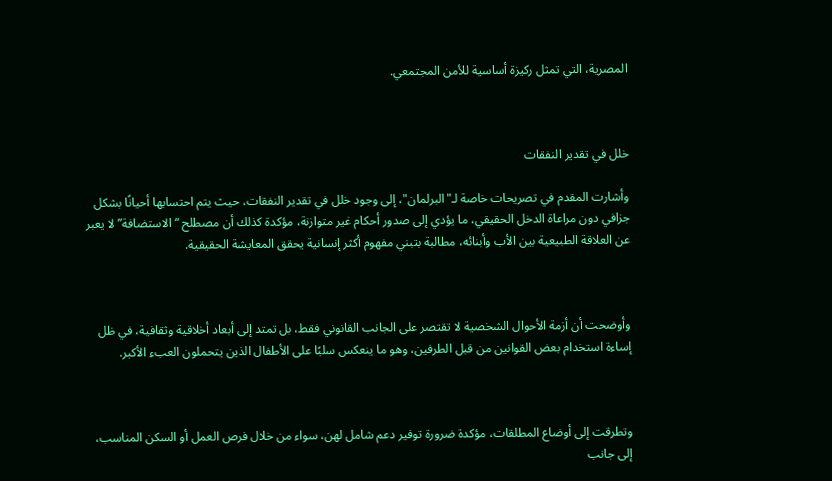المصرية، التي تمثل ركيزة أساسية للأمن المجتمعي.



خلل في تقدير النفقات

وأشارت المقدم في تصريحات خاصة لـ"البرلمان"، إلى وجود خلل في تقدير النفقات، حيث يتم احتسابها أحيانًا بشكل جزافي دون مراعاة الدخل الحقيقي، ما يؤدي إلى صدور أحكام غير متوازنة، مؤكدة كذلك أن مصطلح “الاستضافة” لا يعبر عن العلاقة الطبيعية بين الأب وأبنائه، مطالبة بتبني مفهوم أكثر إنسانية يحقق المعايشة الحقيقية.



وأوضحت أن أزمة الأحوال الشخصية لا تقتصر على الجانب القانوني فقط، بل تمتد إلى أبعاد أخلاقية وثقافية، في ظل إساءة استخدام بعض القوانين من قبل الطرفين، وهو ما ينعكس سلبًا على الأطفال الذين يتحملون العبء الأكبر.



وتطرقت إلى أوضاع المطلقات، مؤكدة ضرورة توفير دعم شامل لهن، سواء من خلال فرص العمل أو السكن المناسب، إلى جانب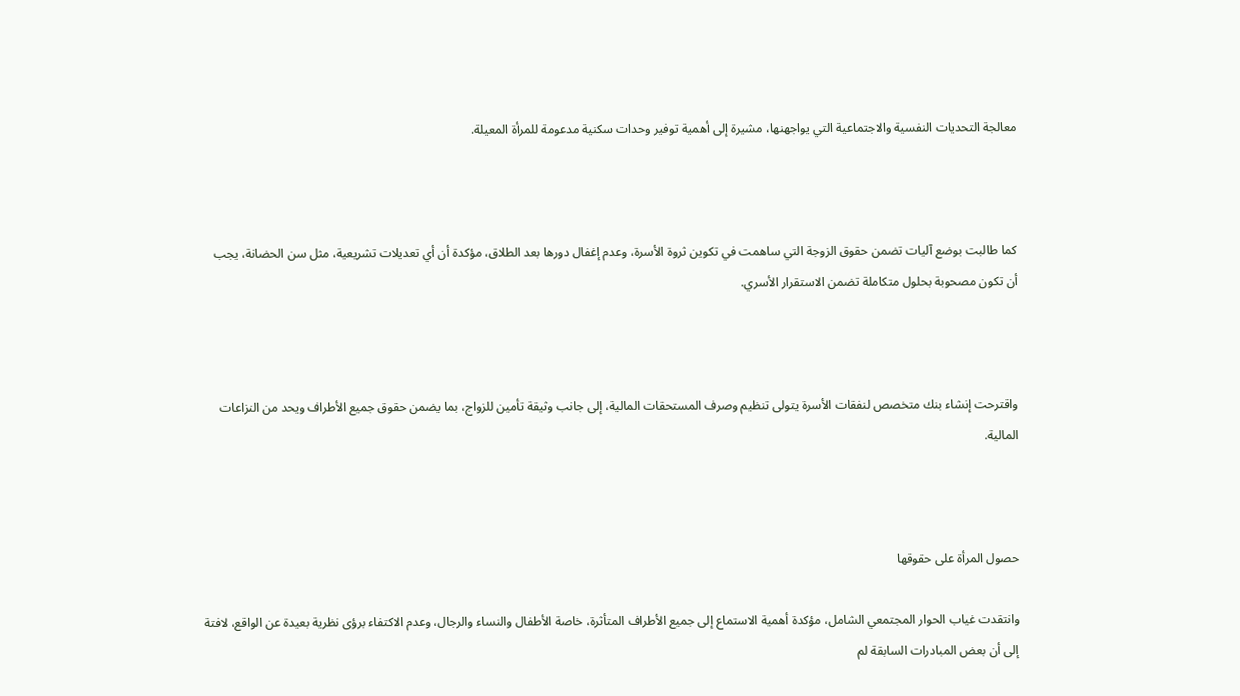معالجة التحديات النفسية والاجتماعية التي يواجهنها، مشيرة إلى أهمية توفير وحدات سكنية مدعومة للمرأة المعيلة.



كما طالبت بوضع آليات تضمن حقوق الزوجة التي ساهمت في تكوين ثروة الأسرة، وعدم إغفال دورها بعد الطلاق، مؤكدة أن أي تعديلات تشريعية، مثل سن الحضانة، يجب أن تكون مصحوبة بحلول متكاملة تضمن الاستقرار الأسري.



واقترحت إنشاء بنك متخصص لنفقات الأسرة يتولى تنظيم وصرف المستحقات المالية، إلى جانب وثيقة تأمين للزواج، بما يضمن حقوق جميع الأطراف ويحد من النزاعات المالية.



حصول المرأة على حقوقها

وانتقدت غياب الحوار المجتمعي الشامل، مؤكدة أهمية الاستماع إلى جميع الأطراف المتأثرة، خاصة الأطفال والنساء والرجال، وعدم الاكتفاء برؤى نظرية بعيدة عن الواقع، لافتة إلى أن بعض المبادرات السابقة لم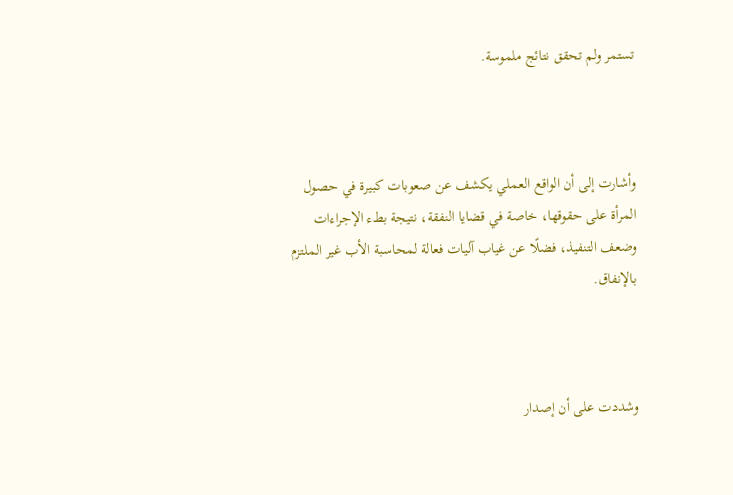تستمر ولم تحقق نتائج ملموسة.



وأشارت إلى أن الواقع العملي يكشف عن صعوبات كبيرة في حصول المرأة على حقوقها، خاصة في قضايا النفقة، نتيجة بطء الإجراءات وضعف التنفيذ، فضلًا عن غياب آليات فعالة لمحاسبة الأب غير الملتزم بالإنفاق.



وشددت على أن إصدار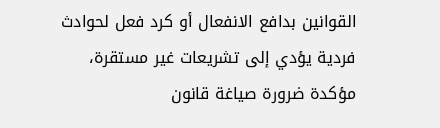القوانين بدافع الانفعال أو كرد فعل لحوادث فردية يؤدي إلى تشريعات غير مستقرة، مؤكدة ضرورة صياغة قانون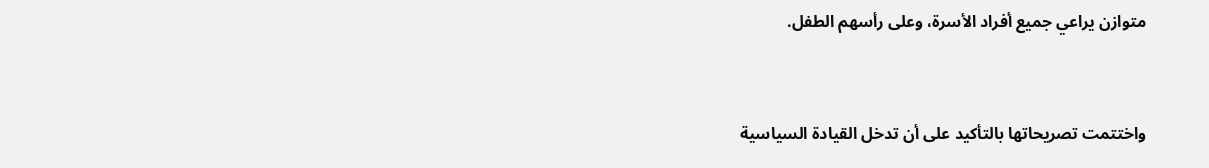متوازن يراعي جميع أفراد الأسرة، وعلى رأسهم الطفل.



واختتمت تصريحاتها بالتأكيد على أن تدخل القيادة السياسية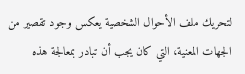لتحريك ملف الأحوال الشخصية يعكس وجود تقصير من الجهات المعنية، التي كان يجب أن تبادر بمعالجة هذه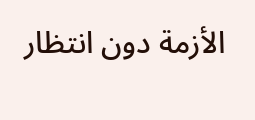الأزمة دون انتظار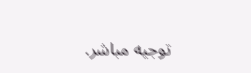توجيه مباشر.